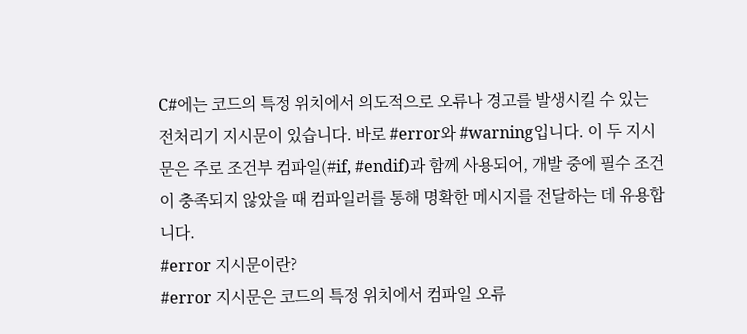C#에는 코드의 특정 위치에서 의도적으로 오류나 경고를 발생시킬 수 있는 전처리기 지시문이 있습니다. 바로 #error와 #warning입니다. 이 두 지시문은 주로 조건부 컴파일(#if, #endif)과 함께 사용되어, 개발 중에 필수 조건이 충족되지 않았을 때 컴파일러를 통해 명확한 메시지를 전달하는 데 유용합니다.
#error 지시문이란?
#error 지시문은 코드의 특정 위치에서 컴파일 오류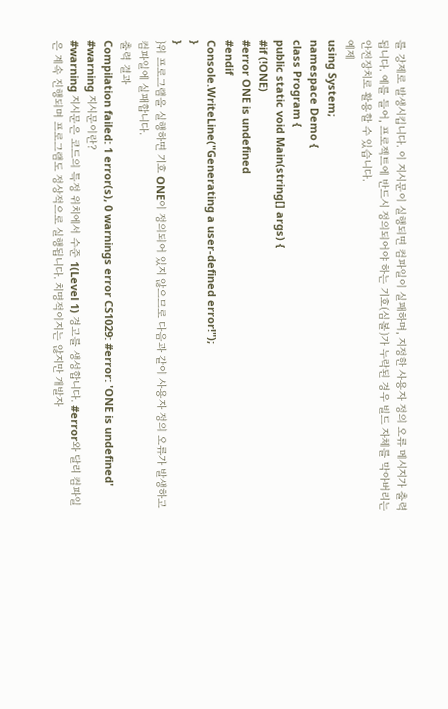를 강제로 발생시킵니다. 이 지시문이 실행되면 컴파일이 실패하며, 지정한 사용자 정의 오류 메시지가 출력됩니다. 예를 들어, 프로젝트에 반드시 정의되어야 하는 기호(심볼)가 누락된 경우 빌드 자체를 막아버리는 안전장치로 활용할 수 있습니다.
예제
using System;
namespace Demo {
class Program {
public static void Main(string[] args) {
#if (!ONE)
#error ONE is undefined
#endif
Console.WriteLine("Generating a user-defined error!");
}
}
}위 프로그램을 실행하면 기호 ONE이 정의되어 있지 않으므로 다음과 같이 사용자 정의 오류가 발생하고 컴파일에 실패합니다.
출력 결과
Compilation failed: 1 error(s), 0 warnings error CS1029: #error: 'ONE is undefined'
#warning 지시문이란?
#warning 지시문은 코드의 특정 위치에서 수준 1(Level 1) 경고를 생성합니다. #error와 달리 컴파일은 계속 진행되며 프로그램도 정상적으로 실행됩니다. 치명적이지는 않지만 개발자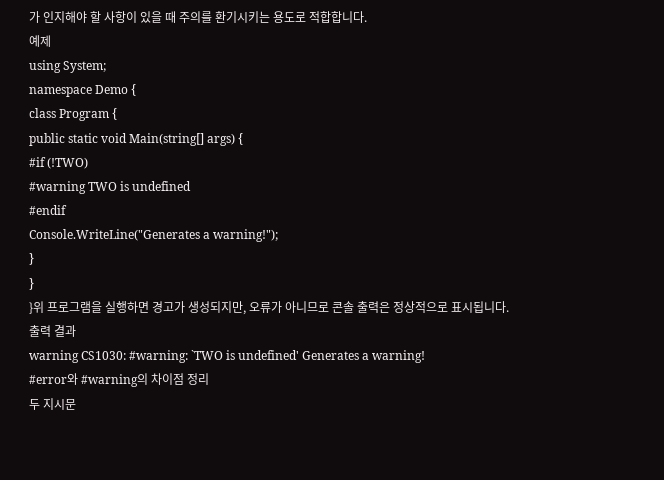가 인지해야 할 사항이 있을 때 주의를 환기시키는 용도로 적합합니다.
예제
using System;
namespace Demo {
class Program {
public static void Main(string[] args) {
#if (!TWO)
#warning TWO is undefined
#endif
Console.WriteLine("Generates a warning!");
}
}
}위 프로그램을 실행하면 경고가 생성되지만, 오류가 아니므로 콘솔 출력은 정상적으로 표시됩니다.
출력 결과
warning CS1030: #warning: `TWO is undefined' Generates a warning!
#error와 #warning의 차이점 정리
두 지시문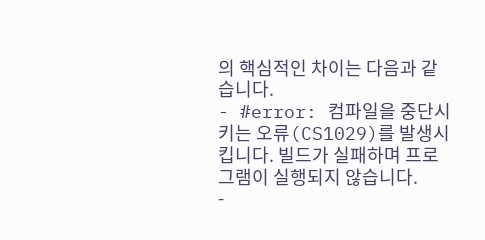의 핵심적인 차이는 다음과 같습니다.
- #error: 컴파일을 중단시키는 오류(CS1029)를 발생시킵니다. 빌드가 실패하며 프로그램이 실행되지 않습니다.
-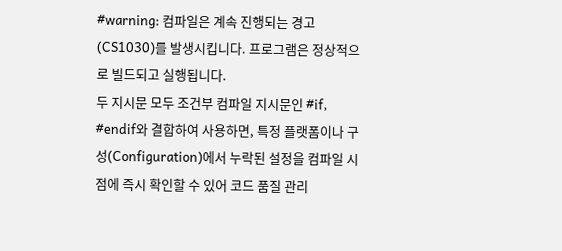#warning: 컴파일은 계속 진행되는 경고(CS1030)를 발생시킵니다. 프로그램은 정상적으로 빌드되고 실행됩니다.
두 지시문 모두 조건부 컴파일 지시문인 #if, #endif와 결합하여 사용하면, 특정 플랫폼이나 구성(Configuration)에서 누락된 설정을 컴파일 시점에 즉시 확인할 수 있어 코드 품질 관리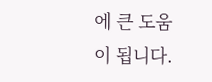에 큰 도움이 됩니다.